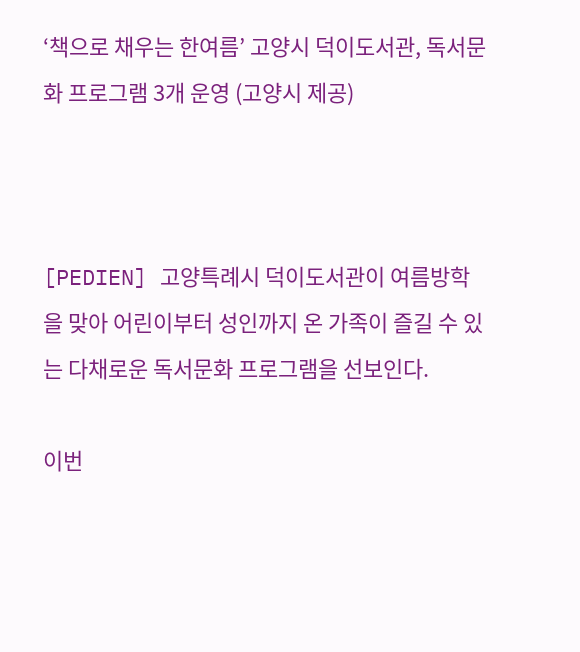‘책으로 채우는 한여름’ 고양시 덕이도서관, 독서문화 프로그램 3개 운영 (고양시 제공)



[PEDIEN] 고양특례시 덕이도서관이 여름방학을 맞아 어린이부터 성인까지 온 가족이 즐길 수 있는 다채로운 독서문화 프로그램을 선보인다.

이번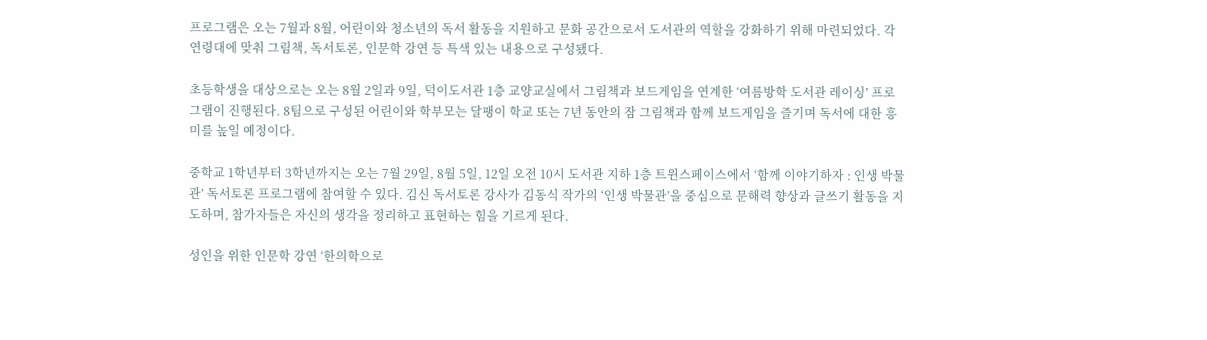프로그램은 오는 7월과 8월, 어린이와 청소년의 독서 활동을 지원하고 문화 공간으로서 도서관의 역할을 강화하기 위해 마련되었다. 각 연령대에 맞춰 그림책, 독서토론, 인문학 강연 등 특색 있는 내용으로 구성됐다.

초등학생을 대상으로는 오는 8월 2일과 9일, 덕이도서관 1층 교양교실에서 그림책과 보드게임을 연계한 ‘여름방학 도서관 레이싱’ 프로그램이 진행된다. 8팀으로 구성된 어린이와 학부모는 달팽이 학교 또는 7년 동안의 잠 그림책과 함께 보드게임을 즐기며 독서에 대한 흥미를 높일 예정이다.

중학교 1학년부터 3학년까지는 오는 7월 29일, 8월 5일, 12일 오전 10시 도서관 지하 1층 트윈스페이스에서 ‘함께 이야기하자 : 인생 박물관’ 독서토론 프로그램에 참여할 수 있다. 김신 독서토론 강사가 김동식 작가의 ‘인생 박물관’을 중심으로 문해력 향상과 글쓰기 활동을 지도하며, 참가자들은 자신의 생각을 정리하고 표현하는 힘을 기르게 된다.

성인을 위한 인문학 강연 ‘한의학으로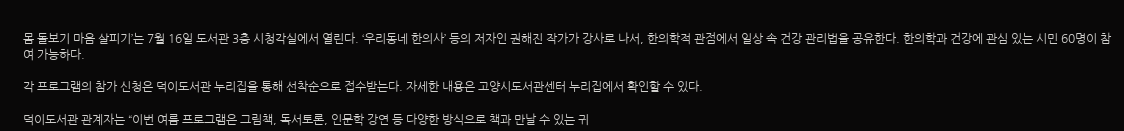몸 돌보기 마음 살피기’는 7월 16일 도서관 3층 시청각실에서 열린다. ‘우리동네 한의사’ 등의 저자인 권해진 작가가 강사로 나서, 한의학적 관점에서 일상 속 건강 관리법을 공유한다. 한의학과 건강에 관심 있는 시민 60명이 참여 가능하다.

각 프로그램의 참가 신청은 덕이도서관 누리집을 통해 선착순으로 접수받는다. 자세한 내용은 고양시도서관센터 누리집에서 확인할 수 있다.

덕이도서관 관계자는 “이번 여름 프로그램은 그림책, 독서토론, 인문학 강연 등 다양한 방식으로 책과 만날 수 있는 귀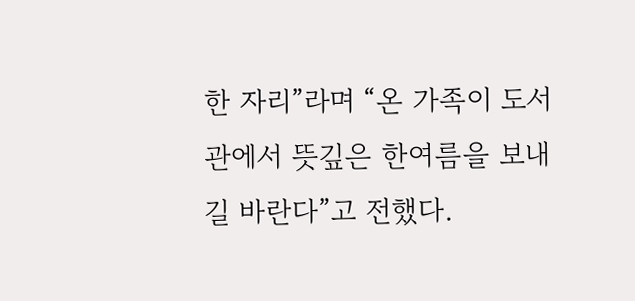한 자리”라며 “온 가족이 도서관에서 뜻깊은 한여름을 보내길 바란다”고 전했다.